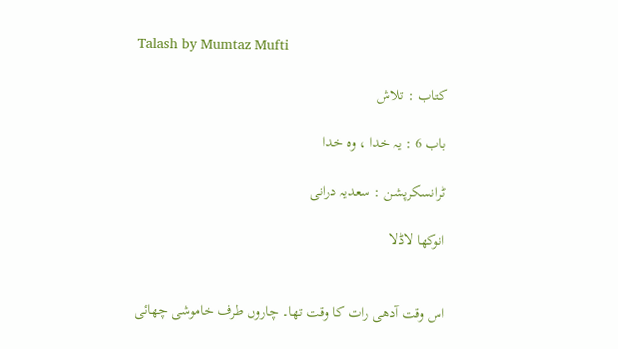Talash by Mumtaz Mufti

کتاب : تلاش

باب 6 : یہ خدا ، وہ خدا

ٹرانسکرپشن : سعدیہ درانی

انوکھا لاڈلا


اس وقت آدھی رات کا وقت تھا۔ چاروں طرف خاموشی چھائی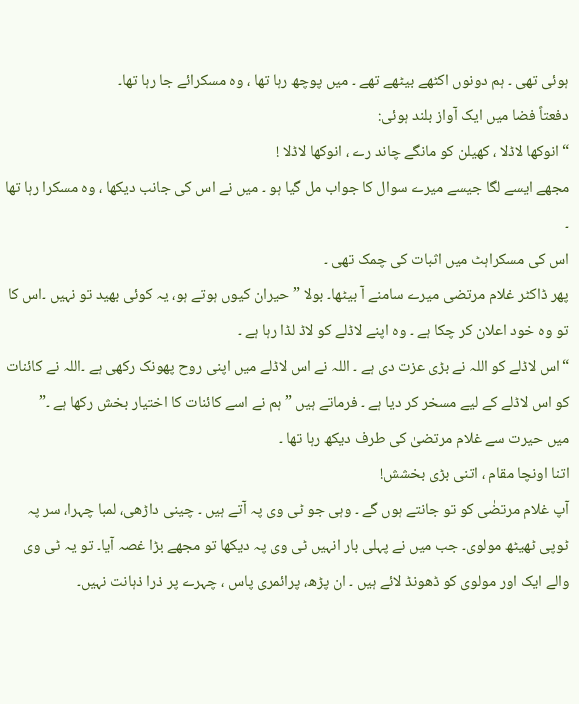ہوئی تھی ۔ ہم دونوں اکٹھے بیٹھے تھے ۔ میں پوچھ رہا تھا ، وہ مسکرائے جا رہا تھا۔
دفعتاً فضا میں ایک آواز بلند ہوئی:
“انوکھا لاڈلا ، کھیلن کو مانگے چاند رے ، انوکھا لاڈلا !
مجھے ایسے لگا جیسے میرے سوال کا جواب مل گیا ہو ۔ میں نے اس کی جانب دیکھا ، وہ مسکرا رہا تھا ۔
اس کی مسکراہٹ میں اثبات کی چمک تھی ۔
پھر ڈاکٹر غلام مرتضی میرے سامنے آ بیٹھا۔ بولا ” حیران کیوں ہوتے ہو، یہ کوئی بھید تو نہیں ۔اس کا تو وہ خود اعلان کر چکا ہے ۔ وہ اپنے لاڈلے کو لاڈ لڈا رہا ہے ۔
“اس لاڈلے کو اللہ نے بڑی عزت دی ہے ۔ اللہ نے اس لاڈلے میں اپنی روح پھونک رکھی ہے ۔اللہ نے کائنات کو اس لاڈلے کے لیے مسخر کر دیا ہے ۔ فرماتے ہیں ” ہم نے اسے کائنات کا اختیار بخش رکھا ہے ۔”
میں حیرت سے غلام مرتضیٰ کی طرف دیکھ رہا تھا ۔
اتنا اونچا مقام ، اتنی بڑی بخشش!
آپ غلام مرتضٰی کو تو جانتے ہوں گے ۔ وہی جو ٹی وی پہ آتے ہیں ۔ چینی داڑھی، لمبا چہرا، سر پہ ٹوپی ٹھیٹھ مولوی۔ جب میں نے پہلی بار انہیں ٹی وی پہ دیکھا تو مجھے بڑا غصہ آیا۔ تو یہ ٹی وی والے ایک اور مولوی کو ڈھونڈ لائے ہیں ۔ ان پڑھ، پرائمری پاس ، چہرے پر ذرا ذہانت نہیں۔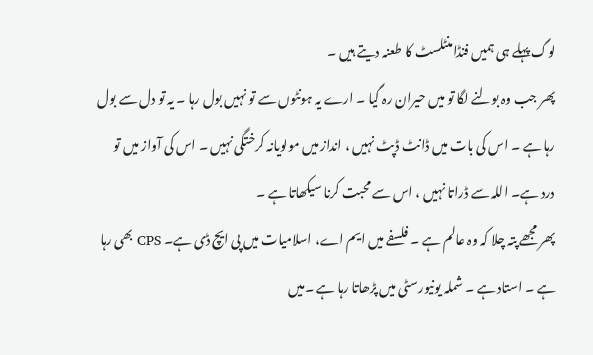لوگ پہلے ہی ہمیں فنڈامنٹلسٹ کا طعنہ دیتے ہیں ۔
پھر جب وہ بولنے لگا تو میں حیران رہ گیا ۔ ارے یہ ہونٹوں سے تو نہیں بول رہا ۔ یہ تو دل سے بول رہا ہے ۔ اس کی بات میں ڈانٹ ڈپٹ نہیں ، انداز میں مولویانہ کرختگی نہیں ۔ اس کی آواز میں تو درد ہے۔ اللہ سے ڈراتا نہیں ، اس سے محبت کرنا سیکھاتا ہے ۔
پھر مجھے پتہ چلا کہ وہ عالم ہے ۔ فلسفے میں ایم اے، اسلامیات میں پی ایچ ڈی ہے۔ CPS بھی رہا ہے ۔ استاد ہے ۔ شملہ یونیورسٹی میں پڑھاتا رہا ہے ۔میں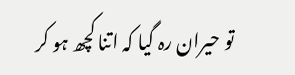تو حیران رہ گیا کہ اتنا کچھ ہو کر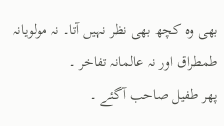بھی وہ کچھ بھی نظر نہیں آتا۔ نہ مولویانہ طمطراق اور نہ عالمانہ تفاخر ۔
پھر طفیل صاحب آگئے ۔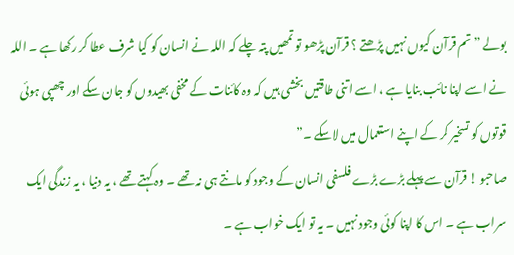بولے ” تم قرآن کیوں نہیں پڑھتے ؟ قرآن پڑھو تو تمھیں پتہ چلے کہ اللہ نے انسان کو کیا شرف عطا کر رکھا ہے ۔ اللہ نے اسے اپنا نائب بنایا ہے ، اسے اتنی طاقتیں بخشی ہیں کہ وہ کائنات کے مخفی بھیدوں کو جان سکے اور چھپی ہوئی قوتوں کو تسخیر کر کے اپنے استعمال میں لاسکے ۔”
صاحبو ! قرآن سے پہلے بڑے بڑے فلسفی انسان کے وجود کو مانتے ہی نہ تھے ۔ وہ کہتے تھے ، یہ دنیا ، یہ زندگی ایک سراب ہے ۔ اس کا اپنا کوئی وجود نہیں ۔ یہ تو ایک خواب ہے ۔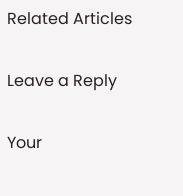Related Articles

Leave a Reply

Your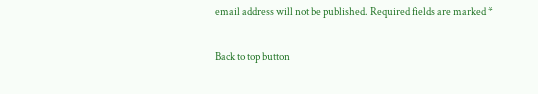email address will not be published. Required fields are marked *

Back to top button